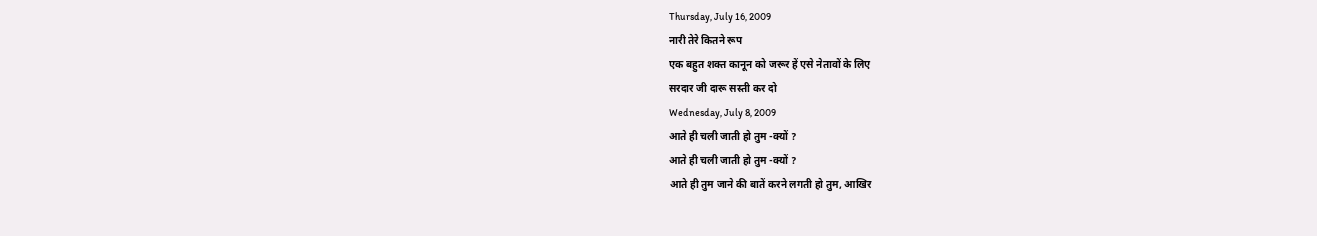Thursday, July 16, 2009
नारी तेरे कितने रूप
एक बहुत शक्त कानून को जरूर हें एसे नेतावों के लिए
सरदार जी दारू सस्ती कर दो
Wednesday, July 8, 2009
आते ही चली जाती हो तुम -क्यों ?
आते ही चली जाती हो तुम -क्यों ?
आते ही तुम जाने की बातें करने लगती हो तुम, आखिर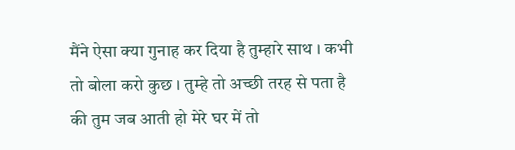मैंने ऐसा क्या गुनाह कर दिया है तुम्हारे साथ । कभी तो बोला करो कुछ । तुम्हे तो अच्छी तरह से पता है की तुम जब आती हो मेरे घर में तो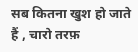सब कितना खुश हो जाते हैं , चारो तरफ़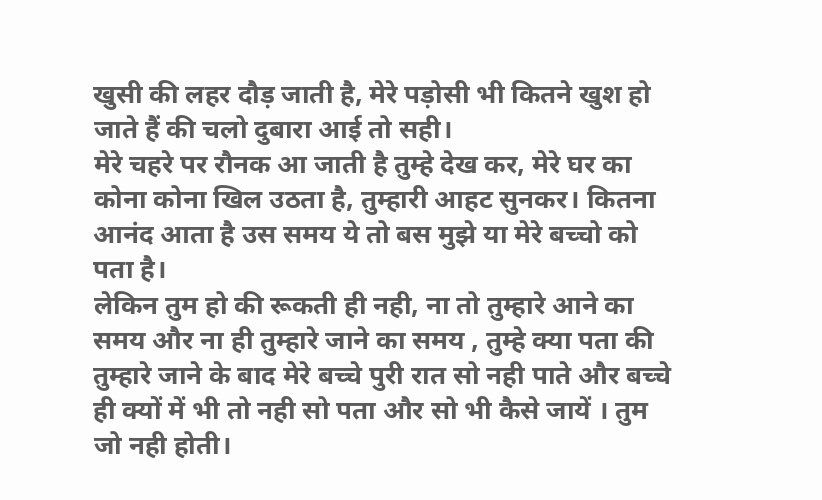खुसी की लहर दौड़ जाती है, मेरे पड़ोसी भी कितने खुश हो जाते हैं की चलो दुबारा आई तो सही।
मेरे चहरे पर रौनक आ जाती है तुम्हे देख कर, मेरे घर का कोना कोना खिल उठता है, तुम्हारी आहट सुनकर। कितना आनंद आता है उस समय ये तो बस मुझे या मेरे बच्चो को पता है।
लेकिन तुम हो की रूकती ही नही, ना तो तुम्हारे आने का समय और ना ही तुम्हारे जाने का समय , तुम्हे क्या पता की तुम्हारे जाने के बाद मेरे बच्चे पुरी रात सो नही पाते और बच्चे ही क्यों में भी तो नही सो पता और सो भी कैसे जायें । तुम जो नही होती।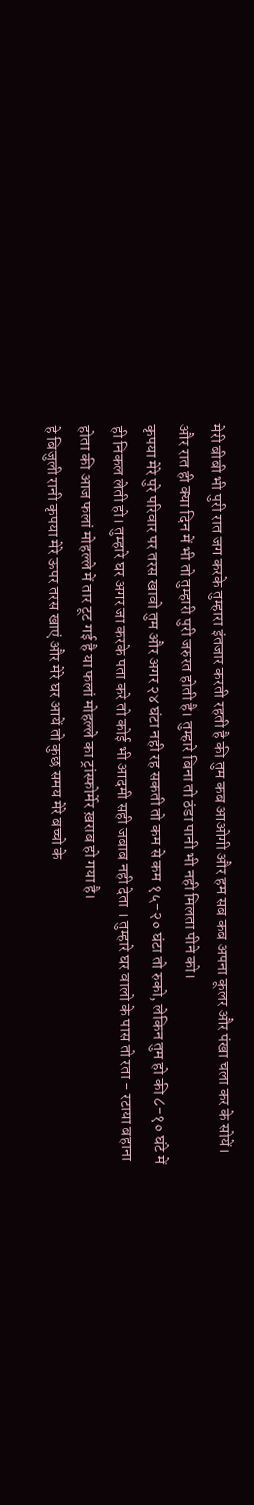मेरी बीबी भी पुरी रात जग करके तुम्हारा इंतजार करती रहती है की तुम कब आओगी और हम सब कब अपना कूलर और पंखा चला कर के सोयें। और रात ही क्या दिन में भी तो तुम्हारी पुरी जरुरत होती है। तुम्हारे बिना तो ठंडा पानी भी नही मिलता पीने को।
कृपया मेरे पुरे परिवार पर तरस खावो तुम और अगर २४ घंटा नही रह सकती तो कम से कम १५-२० घंटा तो रुको, लेकिन तुम हो की ८-१० घंटे में ही निकल लेती हो। तुम्हारे घर अगर जा करके पता करे तो कोई भी आदमी सही जबाब नही देता । तुम्हारे घर वालो के पास तो रता - रटाया बहाना होता की आज फलां मोहल्ले में तार टूट गई है या फलां मोहल्ले का ट्रांस्फोर्मेर ख़राब हो गया है।
हे बिजुली रानी कृपया मेरे ऊपर तरस खाएं और मेरे घर आयें तो कुछ समय मेरे बच्चो के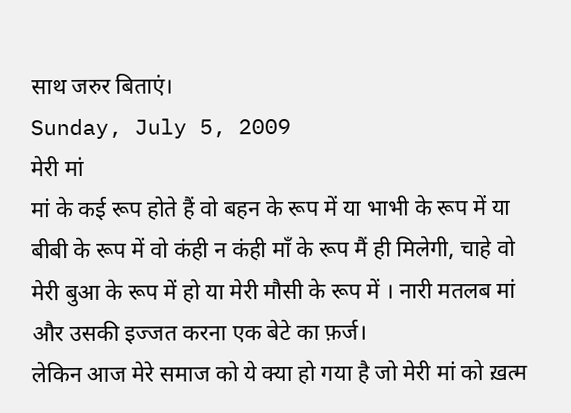साथ जरुर बिताएं।
Sunday, July 5, 2009
मेरी मां
मां के कई रूप होते हैं वो बहन के रूप में या भाभी के रूप में या बीबी के रूप में वो कंही न कंही माँ के रूप मैं ही मिलेगी, चाहे वो मेरी बुआ के रूप में हो या मेरी मौसी के रूप में । नारी मतलब मां और उसकी इज्जत करना एक बेटे का फ़र्ज।
लेकिन आज मेरे समाज को ये क्या हो गया है जो मेरी मां को ख़त्म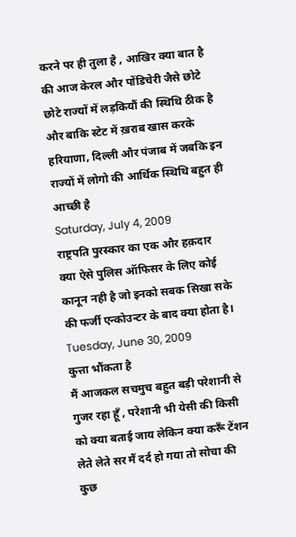करने पर ही तुला है , आखिर क्या बात है की आज केरल और पोंडिचेरी जैसे छोटे छोटे राज्यों में लड़कियौं की स्थिथि ठीक है और बाकि स्टेट में ख़राब खास करके हरियाणा, दिल्ली और पंजाब में जबकि इन राज्यों में लोगो की आर्थिक स्थिथि बहुत ही आच्छी है
Saturday, July 4, 2009
राष्ट्रपति पुरस्कार का एक और हक़दार
क्या ऐसे पुलिस ऑफिसर के लिए कोई कानून नही है जो इनको सबक सिखा सके की फर्जी एन्कोउन्टर के बाद क्या होता है।
Tuesday, June 30, 2009
कुत्ता भौंकता है
मैं आजकल सचमुच बहुत बड़ी परेशानी से गुजर रहा हूँ , परेशानी भी येसी की किसी को क्या बताई जाय लेकिन क्या करूँ टेंशन लेते लेते सर मैं दर्द हो गया तो सोचा की कुछ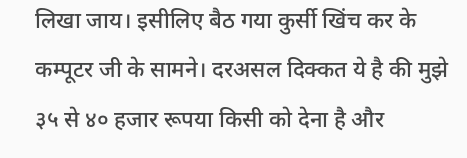लिखा जाय। इसीलिए बैठ गया कुर्सी खिंच कर के कम्पूटर जी के सामने। दरअसल दिक्कत ये है की मुझे ३५ से ४० हजार रूपया किसी को देना है और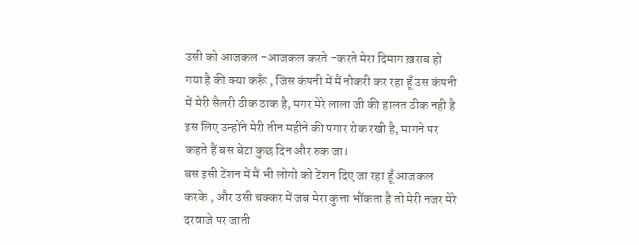उसी को आजकल -आजकल करते -करते मेरा दिमाग ख़राब हो गया है की क्या करूँ , जिस कंपनी में मैं नौकरी कर रहा हूँ उस कंपनी में मेरी सैलरी ठीक ठाक है, मगर मेरे लाला जी की हालत ठीक नही है इस लिए उन्होंने मेरी तीन महीने की पगार रोक रखी है, मागने पर कहते हैं बस बेटा कुछ दिन और रुक जा।
बस इसी टेंशन में मैं भी लोगो को टेंशन दिए जा रहा हूँ आजकल करके , और उसी चक्कर में जब मेरा कुत्ता भौंकता है तो मेरी नजर मेरे दरवाजे पर जाती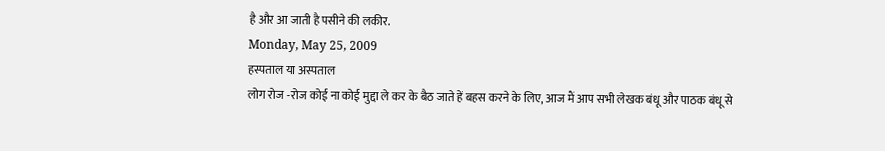है और आ जाती है पसीने की लकीर.
Monday, May 25, 2009
हस्पताल या अस्पताल
लोग रोज -रोज कोई ना कोई मुद्दा ले कर के बैठ जाते हें बहस करने के लिए, आज मैं आप सभी लेखक बंधू और पाठक बंधू से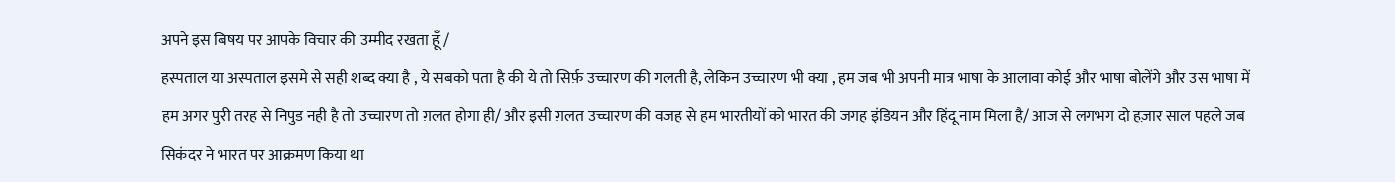अपने इस बिषय पर आपके विचार की उम्मीद रखता हूँ /
हस्पताल या अस्पताल इसमे से सही शब्द क्या है , ये सबको पता है की ये तो सिर्फ़ उच्चारण की गलती है, लेकिन उच्चारण भी क्या , हम जब भी अपनी मात्र भाषा के आलावा कोई और भाषा बोलेंगे और उस भाषा में हम अगर पुरी तरह से निपुड नही है तो उच्चारण तो ग़लत होगा ही/ और इसी ग़लत उच्चारण की वजह से हम भारतीयों को भारत की जगह इंडियन और हिंदू नाम मिला है/ आज से लगभग दो हज़ार साल पहले जब सिकंदर ने भारत पर आक्रमण किया था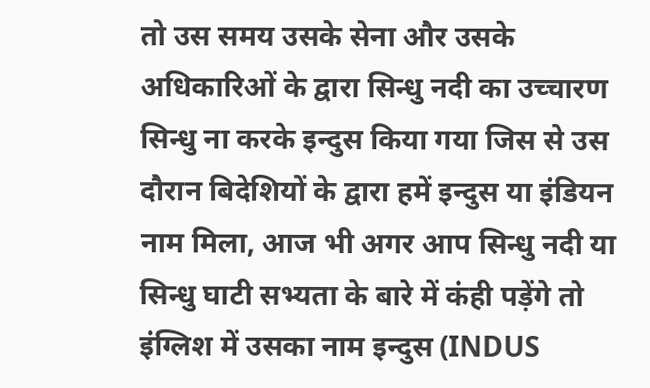तो उस समय उसके सेना और उसके अधिकारिओं के द्वारा सिन्धु नदी का उच्चारण सिन्धु ना करके इन्दुस किया गया जिस से उस दौरान बिदेशियों के द्वारा हमें इन्दुस या इंडियन नाम मिला, आज भी अगर आप सिन्धु नदी या सिन्धु घाटी सभ्यता के बारे में कंही पड़ेंगे तो इंग्लिश में उसका नाम इन्दुस (INDUS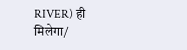RIVER) ही मिलेगा/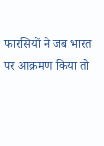फारसियों ने जब भारत पर आक्रमण किया तो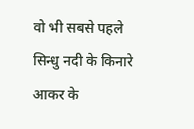वो भी सबसे पहले सिन्धु नदी के किनारे आकर के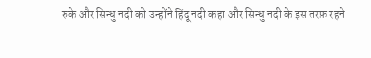रुके और सिन्धु नदी को उन्होंने हिंदू नदी कहा और सिन्धु नदी के इस तरफ़ रहने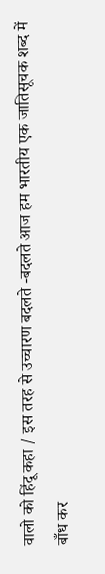वालो को हिंदू कहा / इस तरह से उच्चारण बदलते -बदलते आज हम भारतीय एक जातिसूचक शब्द में बाँध कर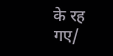के रह गए/